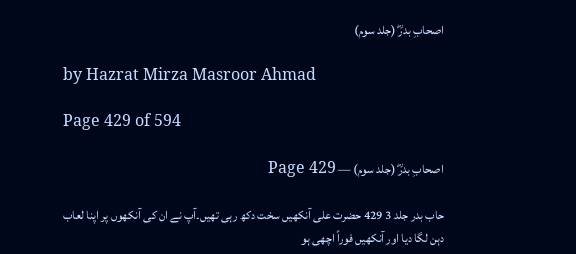اصحابِ بدرؓ (جلد سوم)

by Hazrat Mirza Masroor Ahmad

Page 429 of 594

اصحابِ بدرؓ (جلد سوم) — Page 429

حاب بدر جلد 3 429 حضرت علی آنکھیں سخت دکھ رہی تھیں۔آپ نے ان کی آنکھوں پر اپنا لعاب دہن لگا دیا اور آنکھیں فوراً اچھی ہو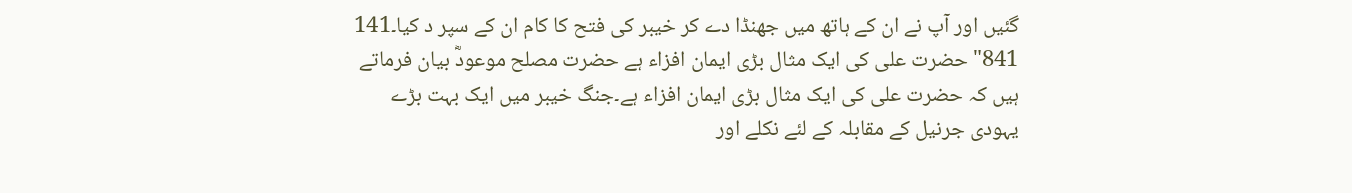گئیں اور آپ نے ان کے ہاتھ میں جھنڈا دے کر خیبر کی فتح کا کام ان کے سپر د کیا۔141 841" حضرت علی کی ایک مثال بڑی ایمان افزاء ہے حضرت مصلح موعودؓ بیان فرماتے ہیں کہ حضرت علی کی ایک مثال بڑی ایمان افزاء ہے۔جنگ خیبر میں ایک بہت بڑے یہودی جرنیل کے مقابلہ کے لئے نکلے اور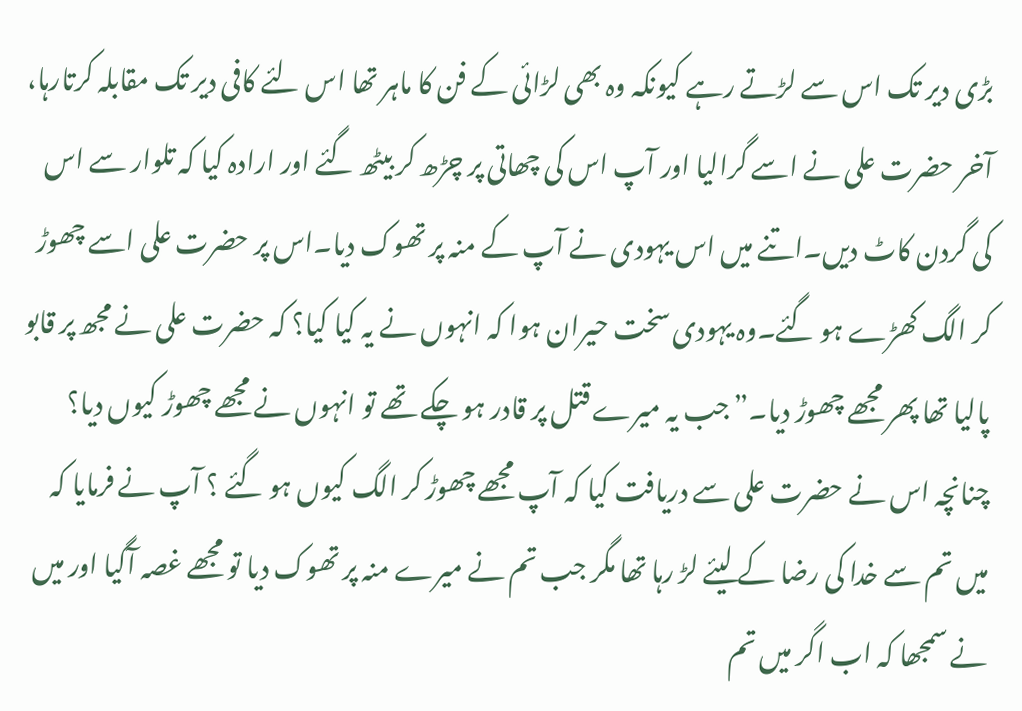بڑی دیر تک اس سے لڑتے رہے کیونکہ وہ بھی لڑائی کے فن کا ماہر تھا اس لئے کافی دیر تک مقابلہ کرتارہا، آخر حضرت علی نے اسے گرالیا اور آپ اس کی چھاتی پر چڑھ کر بیٹھ گئے اور ارادہ کیا کہ تلوار سے اس کی گردن کاٹ دیں۔اتنے میں اس یہودی نے آپ کے منہ پر تھوک دیا۔اس پر حضرت علی اسے چھوڑ کر الگ کھڑے ہو گئے۔وہ یہودی سخت حیران ہوا کہ انہوں نے یہ کیا کیا؟ کہ حضرت علی نے مجھ پر قابو پالیا تھا پھر مجھے چھوڑ دیا۔”جب یہ میرے قتل پر قادر ہو چکے تھے تو انہوں نے مجھے چھوڑ کیوں دیا؟ چنانچہ اس نے حضرت علی سے دریافت کیا کہ آپ مجھے چھوڑ کر الگ کیوں ہو گئے ؟ آپ نے فرمایا کہ میں تم سے خدا کی رضا کے لیئے لڑ رہا تھا مگر جب تم نے میرے منہ پر تھوک دیا تو مجھے غصہ آگیا اور میں نے سمجھا کہ اب اگر میں تم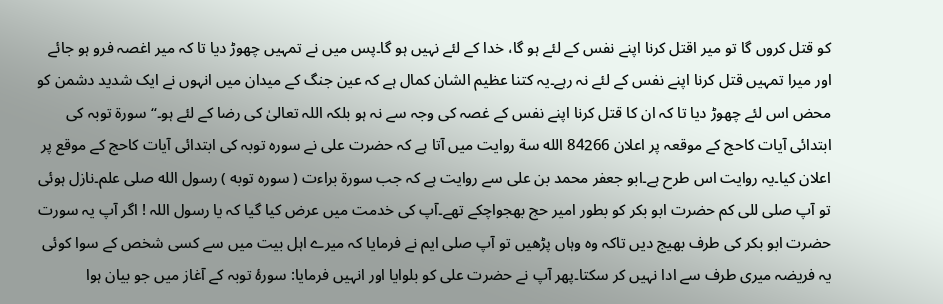کو قتل کروں گا تو میر اقتل کرنا اپنے نفس کے لئے ہو گا، خدا کے لئے نہیں ہو گا۔پس میں نے تمہیں چھوڑ دیا تا کہ میر اغصہ فرو ہو جائے اور میرا تمہیں قتل کرنا اپنے نفس کے لئے نہ رہے۔یہ کتنا عظیم الشان کمال ہے کہ عین جنگ کے میدان میں انہوں نے ایک شدید دشمن کو محض اس لئے چھوڑ دیا تا کہ ان کا قتل کرنا اپنے نفس کے غصہ کی وجہ سے نہ ہو بلکہ اللہ تعالیٰ کی رضا کے لئے ہو۔“ سورۃ توبہ کی ابتدائی آیات کاحج کے موقعہ پر اعلان 84266 الله سة روایت میں آتا ہے کہ حضرت علی نے سورہ توبہ کی ابتدائی آیات کاحج کے موقع پر اعلان کیا۔یہ روایت اس طرح ہے۔ابو جعفر محمد بن علی سے روایت ہے کہ جب سورة براءت ( سوره توبه ) رسول الله صلى علم۔نازل ہوئی تو آپ صلی للی کم حضرت ابو بکر کو بطور امیر حج بھجواچکے تھے۔آپ کی خدمت میں عرض کیا گیا کہ یا رسول اللہ ! اگر آپ یہ سورت حضرت ابو بکر کی طرف بھیج دیں تاکہ وہ وہاں پڑھیں تو آپ صلی ایم نے فرمایا کہ میرے اہل بیت میں سے کسی شخص کے سوا کوئی یہ فریضہ میری طرف سے ادا نہیں کر سکتا۔پھر آپ نے حضرت علی کو بلوایا اور انہیں فرمایا: سورۂ توبہ کے آغاز میں جو بیان ہوا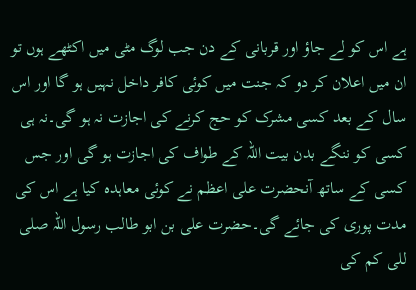ہے اس کو لے جاؤ اور قربانی کے دن جب لوگ مٹی میں اکٹھے ہوں تو ان میں اعلان کر دو کہ جنت میں کوئی کافر داخل نہیں ہو گا اور اس سال کے بعد کسی مشرک کو حج کرنے کی اجازت نہ ہو گی۔نہ ہی کسی کو ننگے بدن بیت اللہ کے طواف کی اجازت ہو گی اور جس کسی کے ساتھ آنحضرت علی اعظم نے کوئی معاہدہ کیا ہے اس کی مدت پوری کی جائے گی۔حضرت علی بن ابو طالب رسول اللہ صلی للی کم کی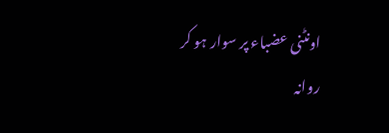اونٹنی عضباء پر سوار ہو کر روانہ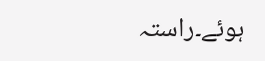ہوئے۔راستہ